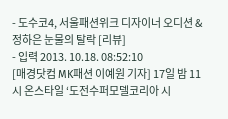- 도수코4, 서울패션위크 디자이너 오디션 & 정하은 눈물의 탈락 [리뷰]
- 입력 2013. 10.18. 08:52:10
[매경닷컴 MK패션 이예원 기자] 17일 밤 11시 온스타일 ‘도전수퍼모델코리아 시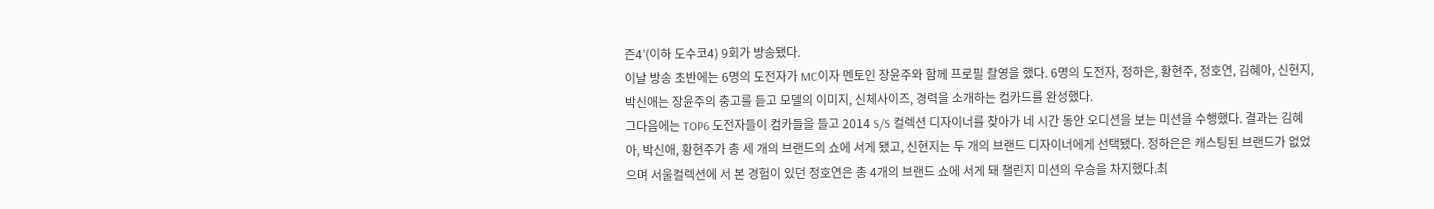즌4’(이하 도수코4) 9회가 방송됐다.
이날 방송 초반에는 6명의 도전자가 MC이자 멘토인 장윤주와 함께 프로필 촬영을 했다. 6명의 도전자, 정하은, 황현주, 정호연, 김혜아, 신현지, 박신애는 장윤주의 충고를 듣고 모델의 이미지, 신체사이즈, 경력을 소개하는 컴카드를 완성했다.
그다음에는 TOP6 도전자들이 컴카들을 들고 2014 S/S 컬렉션 디자이너를 찾아가 네 시간 동안 오디션을 보는 미션을 수행했다. 결과는 김혜아, 박신애, 황현주가 총 세 개의 브랜드의 쇼에 서게 됐고, 신현지는 두 개의 브랜드 디자이너에게 선택됐다. 정하은은 캐스팅된 브랜드가 없었으며 서울컬렉션에 서 본 경험이 있던 정호연은 총 4개의 브랜드 쇼에 서게 돼 챌린지 미션의 우승을 차지했다.최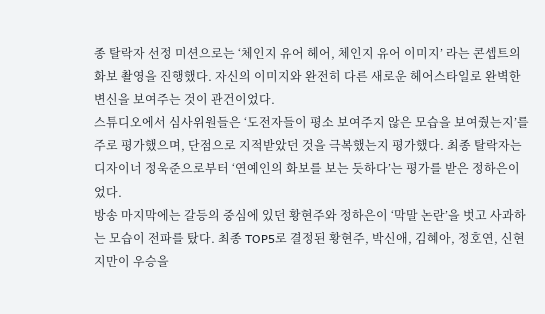종 탈락자 선정 미션으로는 ‘체인지 유어 헤어, 체인지 유어 이미지’ 라는 콘셉트의 화보 촬영을 진행했다. 자신의 이미지와 완전히 다른 새로운 헤어스타일로 완벽한 변신을 보여주는 것이 관건이었다.
스튜디오에서 심사위원들은 ‘도전자들이 평소 보여주지 않은 모습을 보여줬는지’를 주로 평가했으며, 단점으로 지적받았던 것을 극복했는지 평가했다. 최종 탈락자는 디자이너 정욱준으로부터 ‘연예인의 화보를 보는 듯하다’는 평가를 받은 정하은이었다.
방송 마지막에는 갈등의 중심에 있던 황현주와 정하은이 ‘막말 논란’을 벗고 사과하는 모습이 전파를 탔다. 최종 TOP5로 결정된 황현주, 박신애, 김혜아, 정호연, 신현지만이 우승을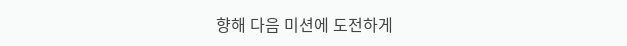향해 다음 미션에 도전하게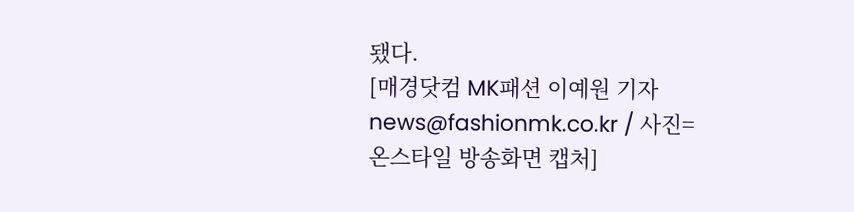됐다.
[매경닷컴 MK패션 이예원 기자 news@fashionmk.co.kr / 사진= 온스타일 방송화면 캡처]